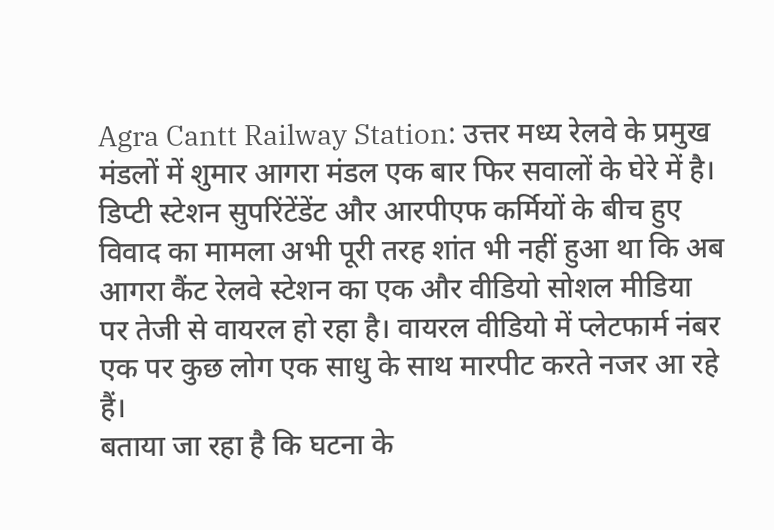Agra Cantt Railway Station: उत्तर मध्य रेलवे के प्रमुख मंडलों में शुमार आगरा मंडल एक बार फिर सवालों के घेरे में है। डिप्टी स्टेशन सुपरिंटेंडेंट और आरपीएफ कर्मियों के बीच हुए विवाद का मामला अभी पूरी तरह शांत भी नहीं हुआ था कि अब आगरा कैंट रेलवे स्टेशन का एक और वीडियो सोशल मीडिया पर तेजी से वायरल हो रहा है। वायरल वीडियो में प्लेटफार्म नंबर एक पर कुछ लोग एक साधु के साथ मारपीट करते नजर आ रहे हैं।
बताया जा रहा है कि घटना के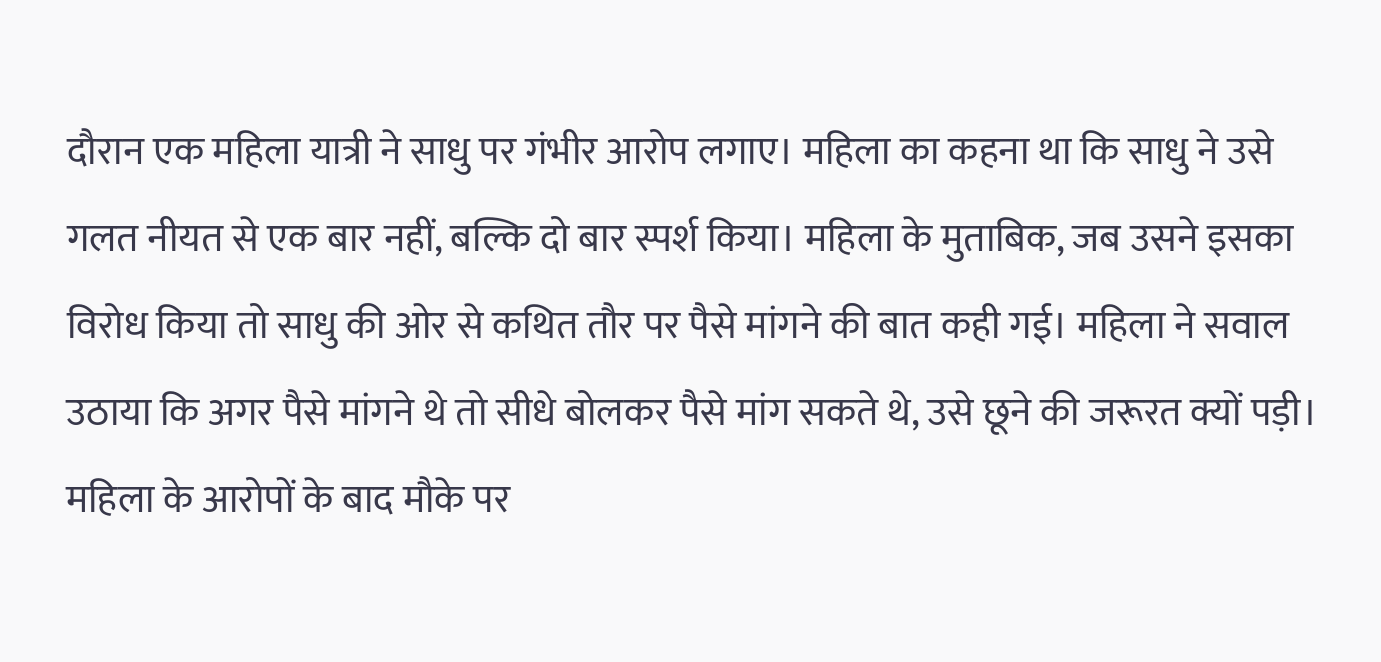दौरान एक महिला यात्री ने साधु पर गंभीर आरोप लगाए। महिला का कहना था कि साधु ने उसे गलत नीयत से एक बार नहीं, बल्कि दो बार स्पर्श किया। महिला के मुताबिक, जब उसने इसका विरोध किया तो साधु की ओर से कथित तौर पर पैसे मांगने की बात कही गई। महिला ने सवाल उठाया कि अगर पैसे मांगने थे तो सीधे बोलकर पैसे मांग सकते थे, उसे छूने की जरूरत क्यों पड़ी।
महिला के आरोपों के बाद मौके पर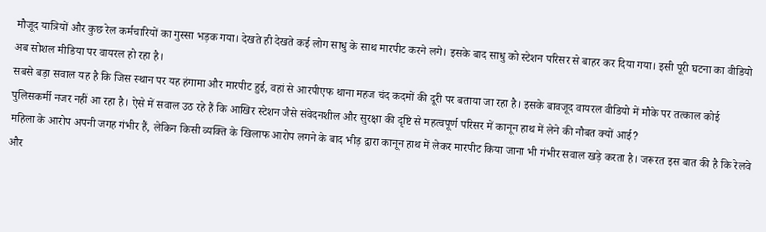मौजूद यात्रियों और कुछ रेल कर्मचारियों का गुस्सा भड़क गया। देखते ही देखते कई लोग साधु के साथ मारपीट करने लगे। इसके बाद साधु को स्टेशन परिसर से बाहर कर दिया गया। इसी पूरी घटना का वीडियो अब सोशल मीडिया पर वायरल हो रहा है।
सबसे बड़ा सवाल यह है कि जिस स्थान पर यह हंगामा और मारपीट हुई, वहां से आरपीएफ थाना महज चंद कदमों की दूरी पर बताया जा रहा है। इसके बावजूद वायरल वीडियो में मौके पर तत्काल कोई पुलिसकर्मी नजर नहीं आ रहा है। ऐसे में सवाल उठ रहे हैं कि आखिर स्टेशन जैसे संवेदनशील और सुरक्षा की दृष्टि से महत्वपूर्ण परिसर में कानून हाथ में लेने की नौबत क्यों आई?
महिला के आरोप अपनी जगह गंभीर हैं, लेकिन किसी व्यक्ति के खिलाफ आरोप लगने के बाद भीड़ द्वारा कानून हाथ में लेकर मारपीट किया जाना भी गंभीर सवाल खड़े करता है। जरूरत इस बात की है कि रेलवे और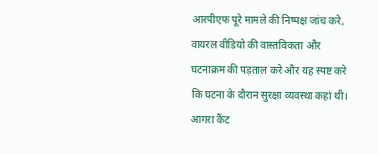आरपीएफ पूरे मामले की निष्पक्ष जांच करे, वायरल वीडियो की वास्तविकता और घटनाक्रम की पड़ताल करे और यह स्पष्ट करे कि घटना के दौरान सुरक्षा व्यवस्था कहां थी।
आगरा कैंट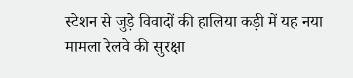स्टेशन से जुड़े विवादों की हालिया कड़ी में यह नया मामला रेलवे की सुरक्षा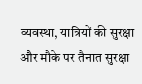व्यवस्था, यात्रियों की सुरक्षा और मौके पर तैनात सुरक्षा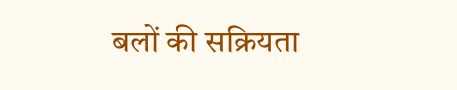बलों की सक्रियता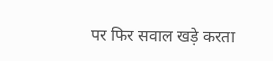पर फिर सवाल खड़े करता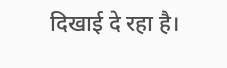दिखाई दे रहा है।